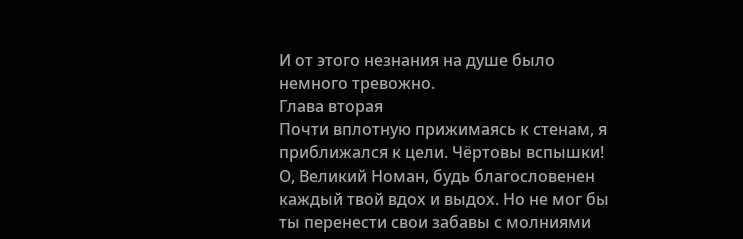И от этого незнания на душе было немного тревожно.
Глава вторая
Почти вплотную прижимаясь к стенам, я приближался к цели. Чёртовы вспышки!
О, Великий Номан, будь благословенен каждый твой вдох и выдох. Но не мог бы ты перенести свои забавы с молниями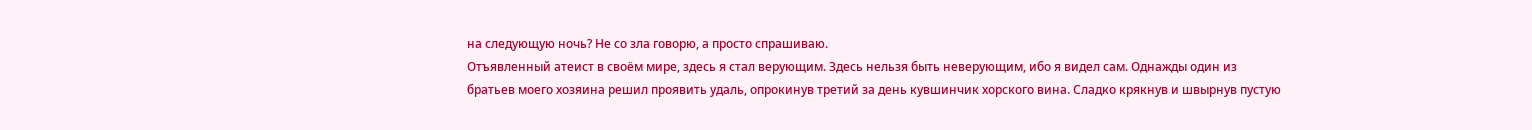на следующую ночь? Не со зла говорю, а просто спрашиваю.
Отъявленный атеист в своём мире, здесь я стал верующим. Здесь нельзя быть неверующим, ибо я видел сам. Однажды один из братьев моего хозяина решил проявить удаль, опрокинув третий за день кувшинчик хорского вина. Сладко крякнув и швырнув пустую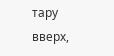тару вверх,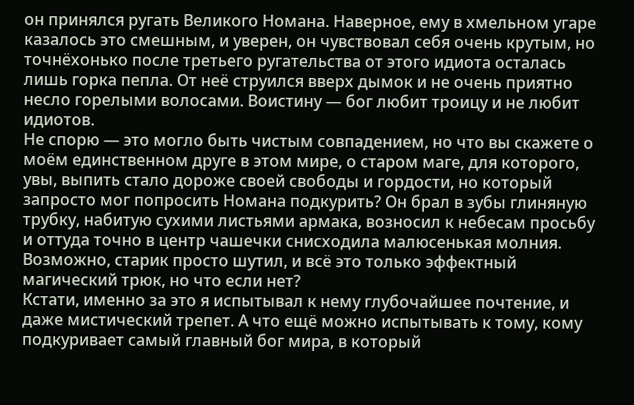он принялся ругать Великого Номана. Наверное, ему в хмельном угаре казалось это смешным, и уверен, он чувствовал себя очень крутым, но точнёхонько после третьего ругательства от этого идиота осталась лишь горка пепла. От неё струился вверх дымок и не очень приятно несло горелыми волосами. Воистину — бог любит троицу и не любит идиотов.
Не спорю — это могло быть чистым совпадением, но что вы скажете о моём единственном друге в этом мире, о старом маге, для которого, увы, выпить стало дороже своей свободы и гордости, но который запросто мог попросить Номана подкурить? Он брал в зубы глиняную трубку, набитую сухими листьями армака, возносил к небесам просьбу и оттуда точно в центр чашечки снисходила малюсенькая молния. Возможно, старик просто шутил, и всё это только эффектный магический трюк, но что если нет?
Кстати, именно за это я испытывал к нему глубочайшее почтение, и даже мистический трепет. А что ещё можно испытывать к тому, кому подкуривает самый главный бог мира, в который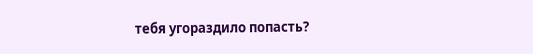тебя угораздило попасть?